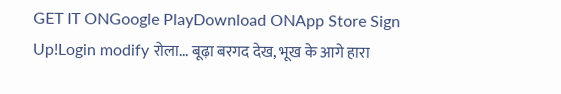GET IT ONGoogle PlayDownload ONApp Store Sign Up!Login modify रोला... बूढ़ा बरगद देख, भूख के आगे हारा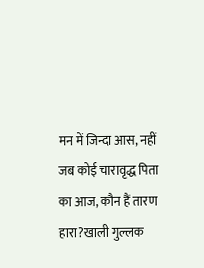मन में जिन्दा आस, नहीं जब कोई चारावृद्ध पिता का आज, कौन हैं तारण हारा?खाली गुल्लक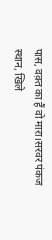पास, वक़्त का हैं वो मारा।सरवर पंकज स्थान, खिले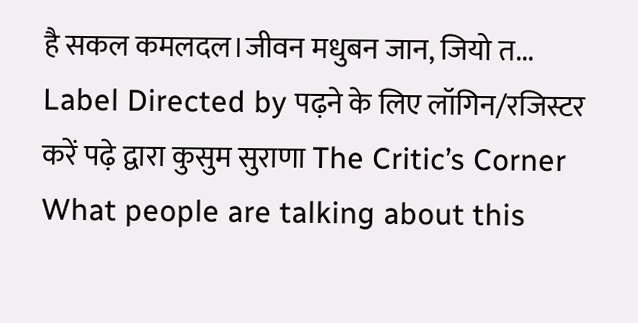है सकल कमलदल।जीवन मधुबन जान, जियो त... Label Directed by पढ़ने के लिए लॉगिन/रजिस्टर करें पढ़े द्वारा कुसुम सुराणा The Critic’s Corner What people are talking about this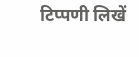टिप्पणी लिखें